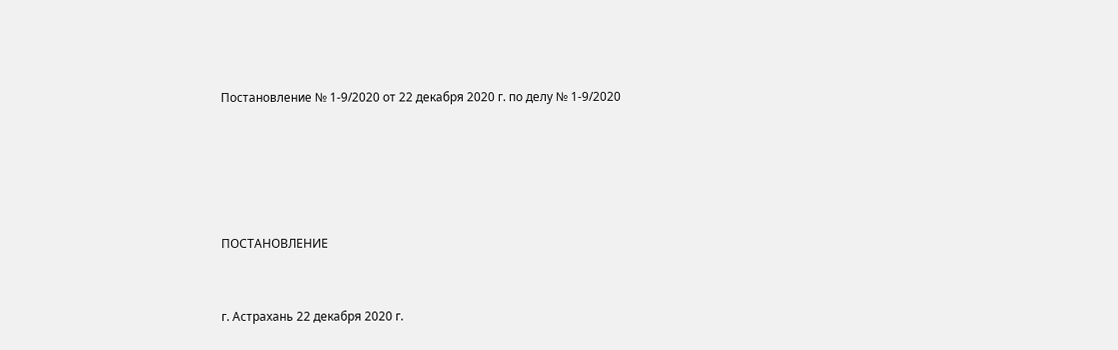Постановление № 1-9/2020 от 22 декабря 2020 г. по делу № 1-9/2020





ПОСТАНОВЛЕНИЕ


г. Астрахань 22 декабря 2020 г.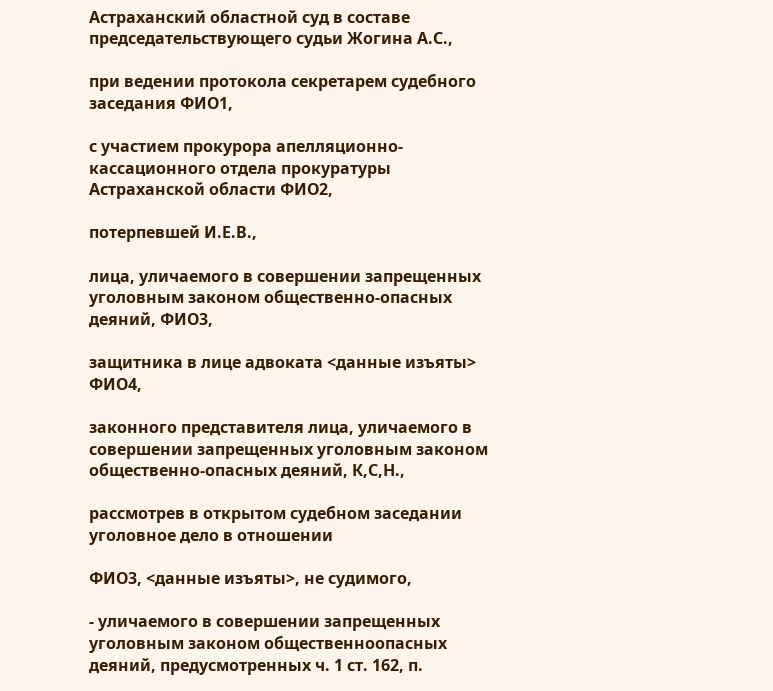Астраханский областной суд в составе председательствующего судьи Жогина А.С.,

при ведении протокола секретарем судебного заседания ФИО1,

с участием прокурора апелляционно-кассационного отдела прокуратуры Астраханской области ФИО2,

потерпевшей И.Е.В.,

лица, уличаемого в совершении запрещенных уголовным законом общественно-опасных деяний, ФИО3,

защитника в лице адвоката <данные изъяты> ФИО4,

законного представителя лица, уличаемого в совершении запрещенных уголовным законом общественно-опасных деяний, К,С,Н.,

рассмотрев в открытом судебном заседании уголовное дело в отношении

ФИО3, <данные изъяты>, не судимого,

- уличаемого в совершении запрещенных уголовным законом общественноопасных деяний, предусмотренных ч. 1 ст. 162, п.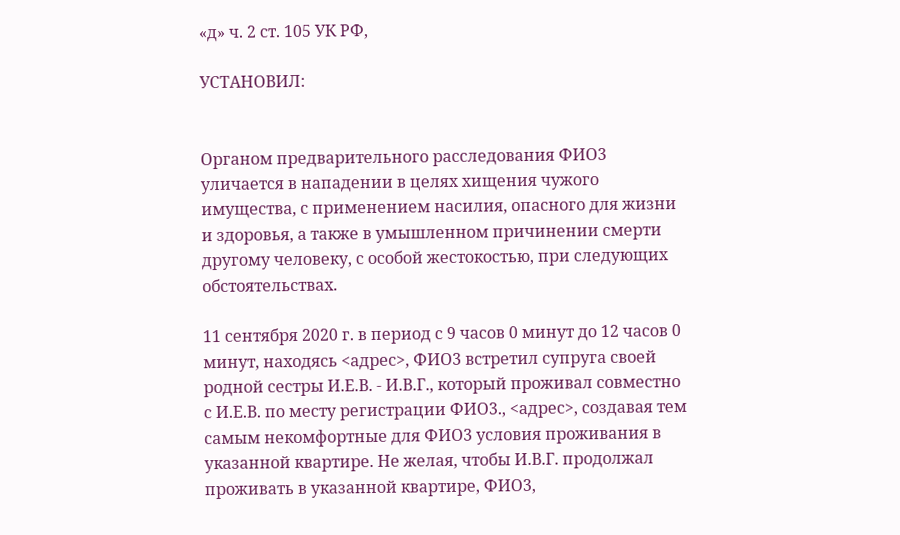«д» ч. 2 ст. 105 УК РФ,

УСТАНОВИЛ:


Органом предварительного расследования ФИО3 уличается в нападении в целях хищения чужого имущества, с применением насилия, опасного для жизни и здоровья, а также в умышленном причинении смерти другому человеку, с особой жестокостью, при следующих обстоятельствах.

11 сентября 2020 г. в период с 9 часов 0 минут до 12 часов 0 минут, находясь <адрес>, ФИО3 встретил супруга своей родной сестры И.Е.В. - И.В.Г., который проживал совместно с И.Е.В. по месту регистрации ФИО3., <адрес>, создавая тем самым некомфортные для ФИО3 условия проживания в указанной квартире. Не желая, чтобы И.В.Г. продолжал проживать в указанной квартире, ФИО3,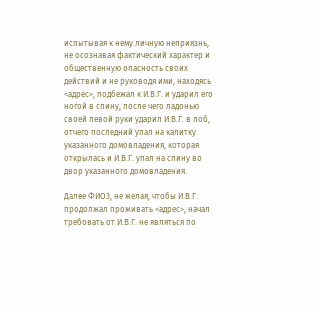испытывая к нему личную неприязнь, не осознавая фактический характер и общественную опасность своих действий и не руководя ими, находясь <адрес>, подбежал к И.В.Г. и ударил его ногой в спину, после чего ладонью своей левой руки ударил И.В.Г. в лоб, отчего последний упал на калитку указанного домовладения, которая открылась и И.В.Г. упал на спину во двор указанного домовладения.

Далее ФИО3, не желая, чтобы И.В.Г. продолжал проживать <адрес>, начал требовать от И.В.Г. не являться по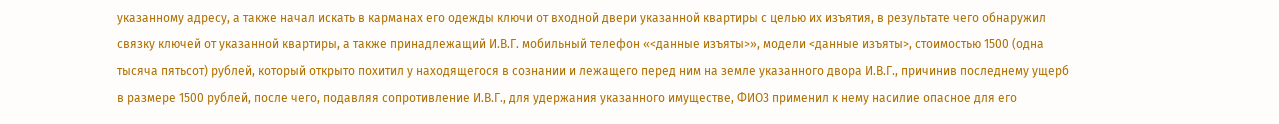указанному адресу, а также начал искать в карманах его одежды ключи от входной двери указанной квартиры с целью их изъятия, в результате чего обнаружил связку ключей от указанной квартиры, а также принадлежащий И.В.Г. мобильный телефон «<данные изъяты>», модели <данные изъяты>, стоимостью 1500 (одна тысяча пятьсот) рублей, который открыто похитил у находящегося в сознании и лежащего перед ним на земле указанного двора И.В.Г., причинив последнему ущерб в размере 1500 рублей, после чего, подавляя сопротивление И.В.Г., для удержания указанного имуществе, ФИО3 применил к нему насилие опасное для его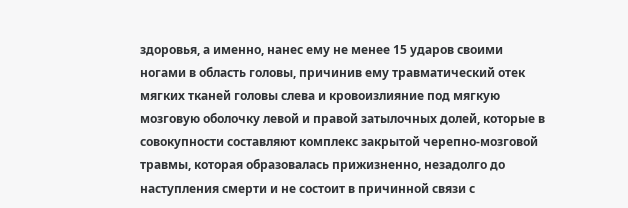здоровья, а именно, нанес ему не менее 15 ударов своими ногами в область головы, причинив ему травматический отек мягких тканей головы слева и кровоизлияние под мягкую мозговую оболочку левой и правой затылочных долей, которые в совокупности составляют комплекс закрытой черепно-мозговой травмы, которая образовалась прижизненно, незадолго до наступления смерти и не состоит в причинной связи с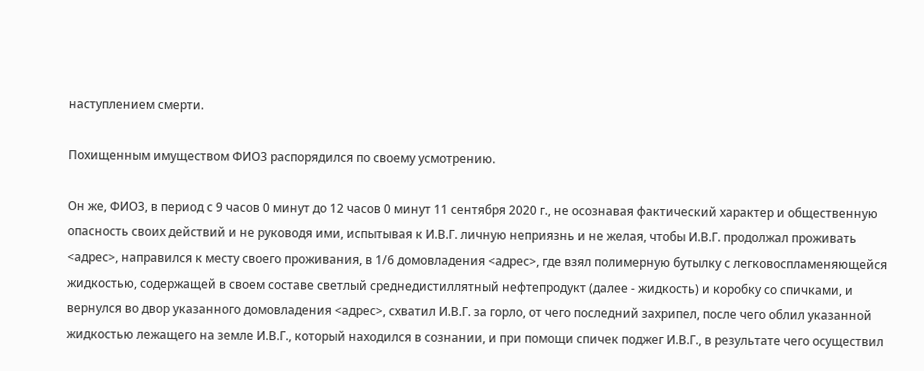наступлением смерти.

Похищенным имуществом ФИО3 распорядился по своему усмотрению.

Он же, ФИО3, в период с 9 часов 0 минут до 12 часов 0 минут 11 сентября 2020 г., не осознавая фактический характер и общественную опасность своих действий и не руководя ими, испытывая к И.В.Г. личную неприязнь и не желая, чтобы И.В.Г. продолжал проживать <адрес>, направился к месту своего проживания, в 1/6 домовладения <адрес>, где взял полимерную бутылку с легковоспламеняющейся жидкостью, содержащей в своем составе светлый среднедистиллятный нефтепродукт (далее - жидкость) и коробку со спичками, и вернулся во двор указанного домовладения <адрес>, схватил И.В.Г. за горло, от чего последний захрипел, после чего облил указанной жидкостью лежащего на земле И.В.Г., который находился в сознании, и при помощи спичек поджег И.В.Г., в результате чего осуществил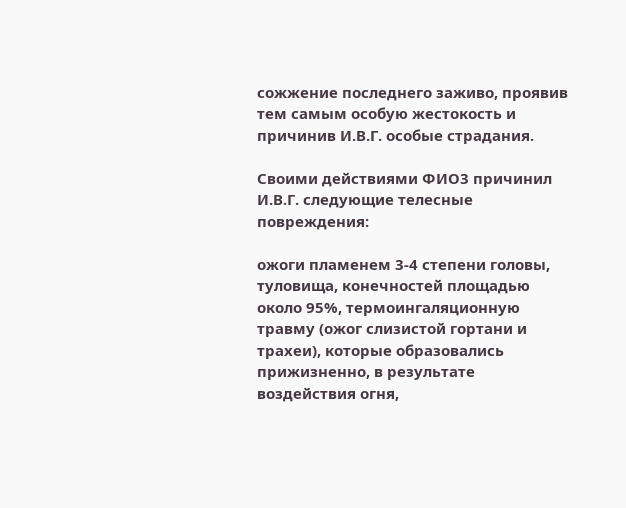сожжение последнего заживо, проявив тем самым особую жестокость и причинив И.В.Г. особые страдания.

Своими действиями ФИО3 причинил И.В.Г. следующие телесные повреждения:

ожоги пламенем 3-4 степени головы, туловища, конечностей площадью около 95%, термоингаляционную травму (ожог слизистой гортани и трахеи), которые образовались прижизненно, в результате воздействия огня,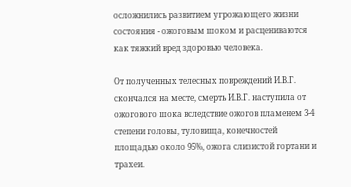осложнились развитием угрожающего жизни состояния - ожоговым шоком и расцениваются как тяжкий вред здоровью человека.

От полученных телесных повреждений И.В.Г. скончался на месте, смерть И.В.Г. наступила от ожогового шока вследствие ожогов пламенем 3-4 степени головы, туловища, конечностей площадью около 95%, ожога слизистой гортани и трахеи.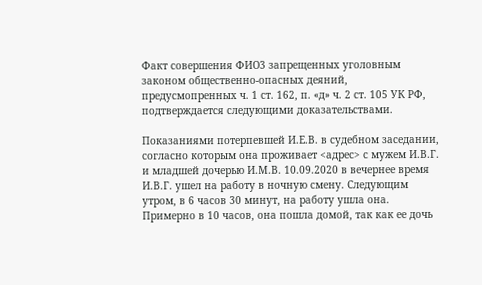Факт совершения ФИО3 запрещенных уголовным законом общественно-опасных деяний, предусмопренных ч. 1 ст. 162, п. «д» ч. 2 ст. 105 УК РФ, подтверждается следующими доказательствами.

Показаниями потерпевшей И.Е.В. в судебном заседании, согласно которым она проживает <адрес> с мужем И.В.Г. и младшей дочерью И.М.В. 10.09.2020 в вечернее время И.В.Г. ушел на работу в ночную смену. Следующим утром, в 6 часов 30 минут, на работу ушла она. Примерно в 10 часов, она пошла домой, так как ее дочь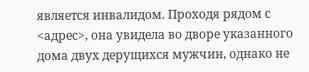является инвалидом. Проходя рядом с <адрес>, она увидела во дворе указанного дома двух дерущихся мужчин, однако не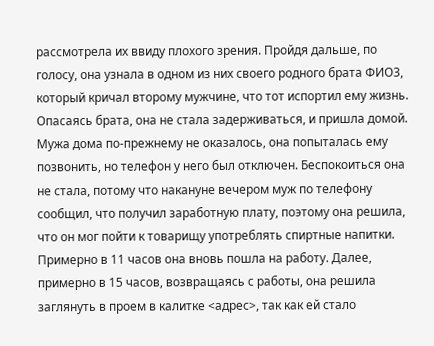рассмотрела их ввиду плохого зрения. Пройдя дальше, по голосу, она узнала в одном из них своего родного брата ФИО3, который кричал второму мужчине, что тот испортил ему жизнь. Опасаясь брата, она не стала задерживаться, и пришла домой. Мужа дома по-прежнему не оказалось, она попыталась ему позвонить, но телефон у него был отключен. Беспокоиться она не стала, потому что накануне вечером муж по телефону сообщил, что получил заработную плату, поэтому она решила, что он мог пойти к товарищу употреблять спиртные напитки. Примерно в 11 часов она вновь пошла на работу. Далее, примерно в 15 часов, возвращаясь с работы, она решила заглянуть в проем в калитке <адрес>, так как ей стало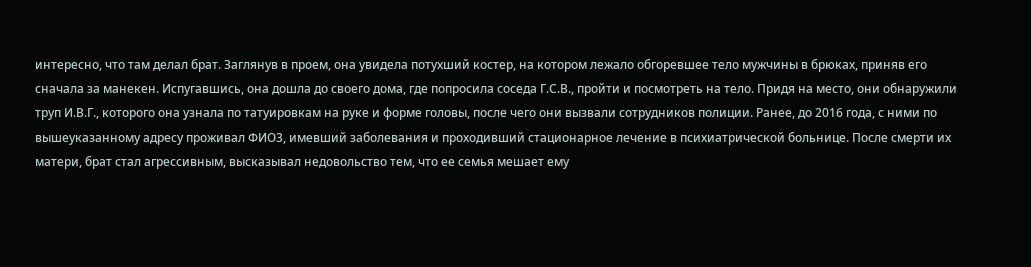интересно, что там делал брат. Заглянув в проем, она увидела потухший костер, на котором лежало обгоревшее тело мужчины в брюках, приняв его сначала за манекен. Испугавшись, она дошла до своего дома, где попросила соседа Г.С.В., пройти и посмотреть на тело. Придя на место, они обнаружили труп И.В.Г., которого она узнала по татуировкам на руке и форме головы, после чего они вызвали сотрудников полиции. Ранее, до 2016 года, с ними по вышеуказанному адресу проживал ФИО3, имевший заболевания и проходивший стационарное лечение в психиатрической больнице. После смерти их матери, брат стал агрессивным, высказывал недовольство тем, что ее семья мешает ему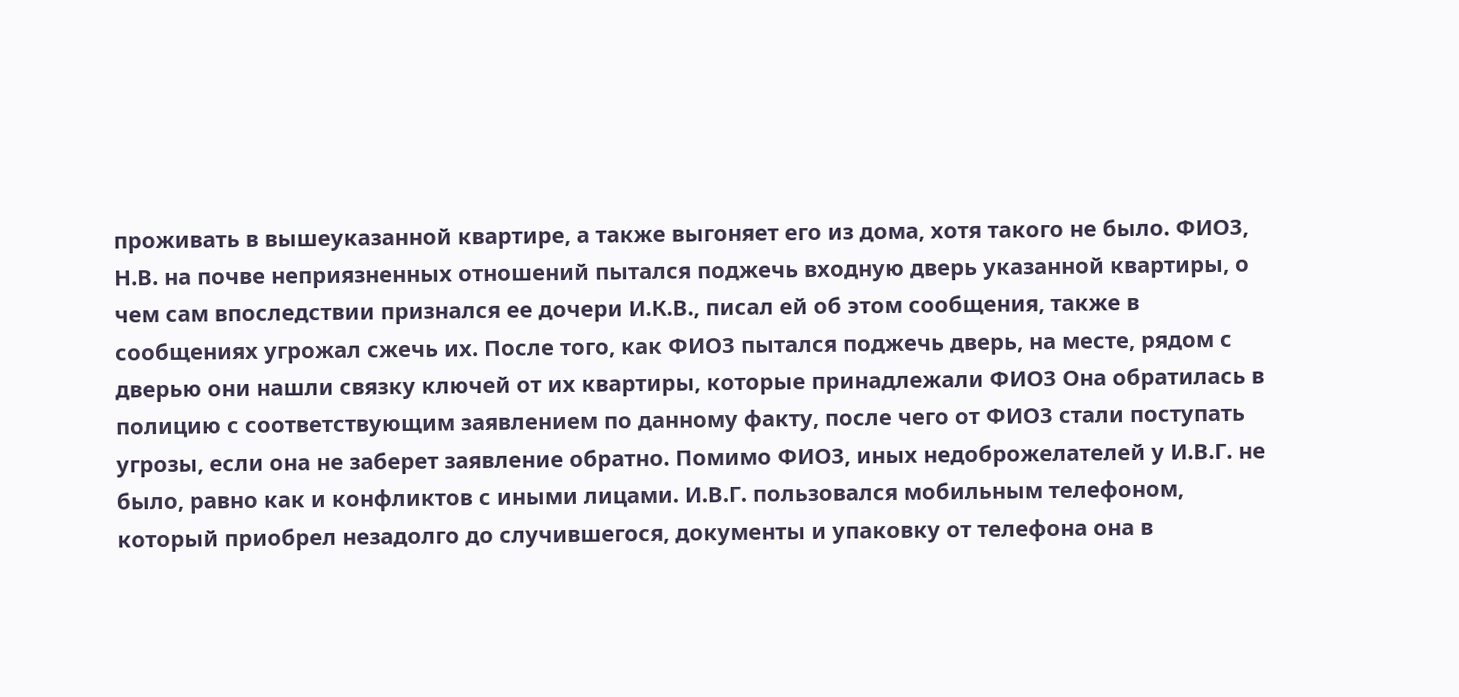проживать в вышеуказанной квартире, а также выгоняет его из дома, хотя такого не было. ФИО3, Н.В. на почве неприязненных отношений пытался поджечь входную дверь указанной квартиры, о чем сам впоследствии признался ее дочери И.К.В., писал ей об этом сообщения, также в сообщениях угрожал сжечь их. После того, как ФИО3 пытался поджечь дверь, на месте, рядом с дверью они нашли связку ключей от их квартиры, которые принадлежали ФИО3 Она обратилась в полицию с соответствующим заявлением по данному факту, после чего от ФИО3 стали поступать угрозы, если она не заберет заявление обратно. Помимо ФИО3, иных недоброжелателей у И.В.Г. не было, равно как и конфликтов с иными лицами. И.В.Г. пользовался мобильным телефоном, который приобрел незадолго до случившегося, документы и упаковку от телефона она в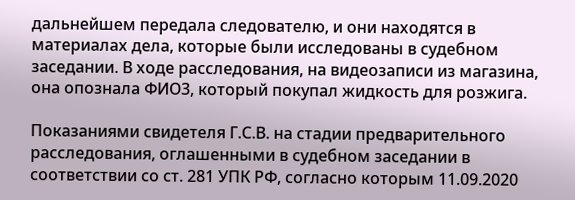дальнейшем передала следователю, и они находятся в материалах дела, которые были исследованы в судебном заседании. В ходе расследования, на видеозаписи из магазина, она опознала ФИО3, который покупал жидкость для розжига.

Показаниями свидетеля Г.С.В. на стадии предварительного расследования, оглашенными в судебном заседании в соответствии со ст. 281 УПК РФ, согласно которым 11.09.2020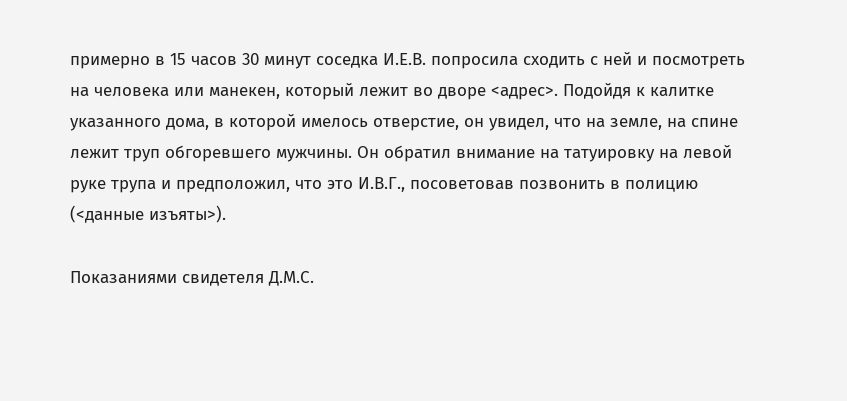примерно в 15 часов 30 минут соседка И.Е.В. попросила сходить с ней и посмотреть на человека или манекен, который лежит во дворе <адрес>. Подойдя к калитке указанного дома, в которой имелось отверстие, он увидел, что на земле, на спине лежит труп обгоревшего мужчины. Он обратил внимание на татуировку на левой руке трупа и предположил, что это И.В.Г., посоветовав позвонить в полицию (<данные изъяты>).

Показаниями свидетеля Д.М.С.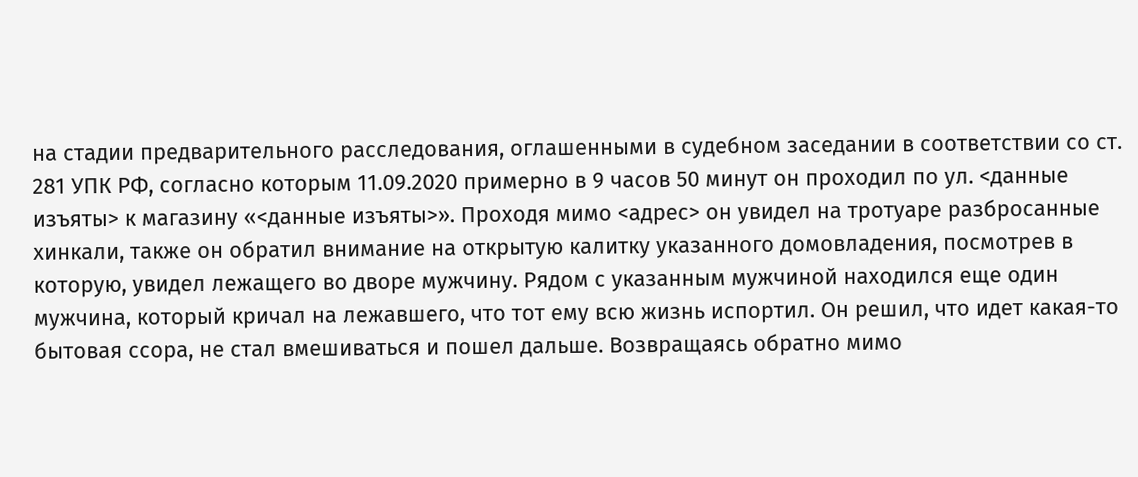на стадии предварительного расследования, оглашенными в судебном заседании в соответствии со ст. 281 УПК РФ, согласно которым 11.09.2020 примерно в 9 часов 50 минут он проходил по ул. <данные изъяты> к магазину «<данные изъяты>». Проходя мимо <адрес> он увидел на тротуаре разбросанные хинкали, также он обратил внимание на открытую калитку указанного домовладения, посмотрев в которую, увидел лежащего во дворе мужчину. Рядом с указанным мужчиной находился еще один мужчина, который кричал на лежавшего, что тот ему всю жизнь испортил. Он решил, что идет какая-то бытовая ссора, не стал вмешиваться и пошел дальше. Возвращаясь обратно мимо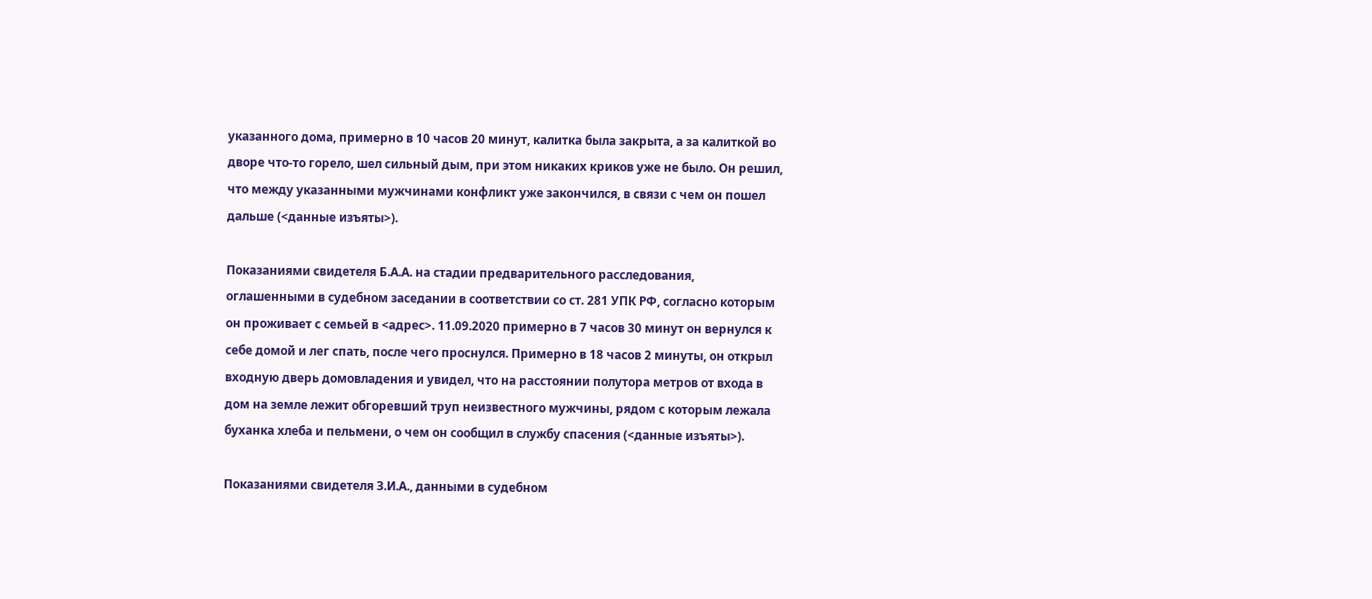указанного дома, примерно в 10 часов 20 минут, калитка была закрыта, а за калиткой во дворе что-то горело, шел сильный дым, при этом никаких криков уже не было. Он решил, что между указанными мужчинами конфликт уже закончился, в связи с чем он пошел дальше (<данные изъяты>).

Показаниями свидетеля Б.А.А. на стадии предварительного расследования, оглашенными в судебном заседании в соответствии со ст. 281 УПК РФ, согласно которым он проживает с семьей в <адрес>. 11.09.2020 примерно в 7 часов 30 минут он вернулся к себе домой и лег спать, после чего проснулся. Примерно в 18 часов 2 минуты, он открыл входную дверь домовладения и увидел, что на расстоянии полутора метров от входа в дом на земле лежит обгоревший труп неизвестного мужчины, рядом с которым лежала буханка хлеба и пельмени, о чем он сообщил в службу спасения (<данные изъяты>).

Показаниями свидетеля З.И.А., данными в судебном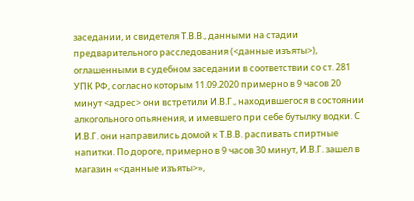заседании, и свидетеля Т.В.В., данными на стадии предварительного расследования (<данные изъяты>), оглашенными в судебном заседании в соответствии со ст. 281 УПК РФ, согласно которым 11.09.2020 примерно в 9 часов 20 минут <адрес> они встретили И.В.Г., находившегося в состоянии алкогольного опьянения, и имевшего при себе бутылку водки. С И.В.Г. они направились домой к Т.В.В. распивать спиртные напитки. По дороге, примерно в 9 часов 30 минут, И.В.Г. зашел в магазин «<данные изъяты>»,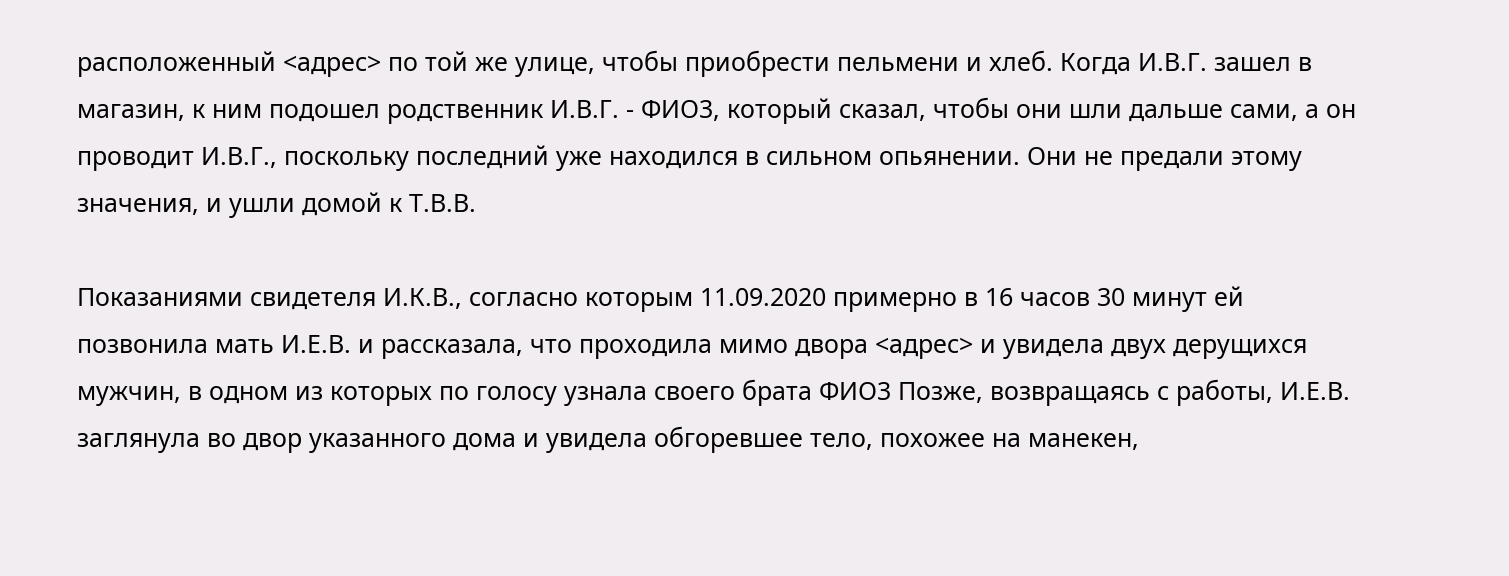расположенный <адрес> по той же улице, чтобы приобрести пельмени и хлеб. Когда И.В.Г. зашел в магазин, к ним подошел родственник И.В.Г. - ФИО3, который сказал, чтобы они шли дальше сами, а он проводит И.В.Г., поскольку последний уже находился в сильном опьянении. Они не предали этому значения, и ушли домой к Т.В.В.

Показаниями свидетеля И.К.В., согласно которым 11.09.2020 примерно в 16 часов 30 минут ей позвонила мать И.Е.В. и рассказала, что проходила мимо двора <адрес> и увидела двух дерущихся мужчин, в одном из которых по голосу узнала своего брата ФИО3 Позже, возвращаясь с работы, И.Е.В. заглянула во двор указанного дома и увидела обгоревшее тело, похожее на манекен,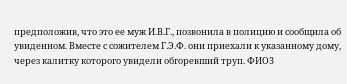предположив, что это ее муж И.В.Г., позвонила в полицию и сообщила об увиденном. Вместе с сожителем Г.Э.Ф. они приехали к указанному дому, через калитку которого увидели обгоревший труп. ФИО3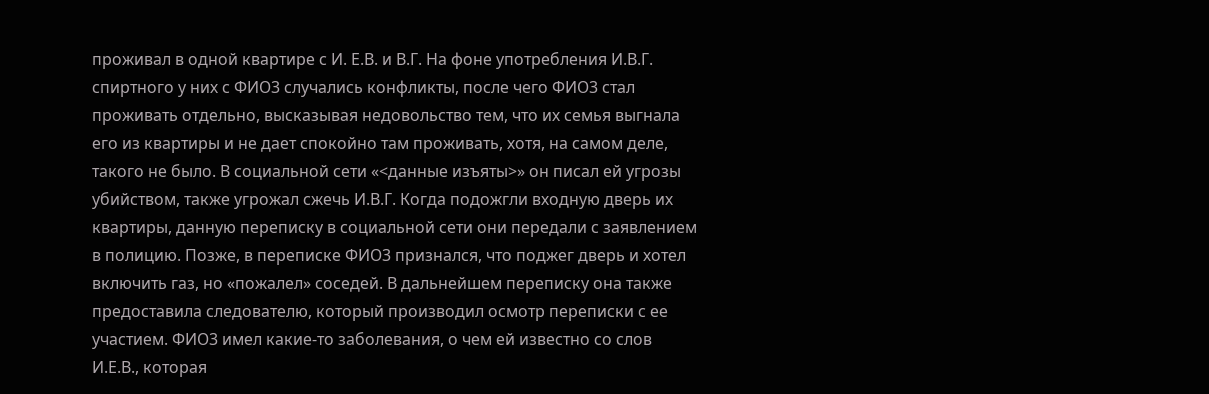проживал в одной квартире с И. Е.В. и В.Г. На фоне употребления И.В.Г. спиртного у них с ФИО3 случались конфликты, после чего ФИО3 стал проживать отдельно, высказывая недовольство тем, что их семья выгнала его из квартиры и не дает спокойно там проживать, хотя, на самом деле, такого не было. В социальной сети «<данные изъяты>» он писал ей угрозы убийством, также угрожал сжечь И.В.Г. Когда подожгли входную дверь их квартиры, данную переписку в социальной сети они передали с заявлением в полицию. Позже, в переписке ФИО3 признался, что поджег дверь и хотел включить газ, но «пожалел» соседей. В дальнейшем переписку она также предоставила следователю, который производил осмотр переписки с ее участием. ФИО3 имел какие-то заболевания, о чем ей известно со слов И.Е.В., которая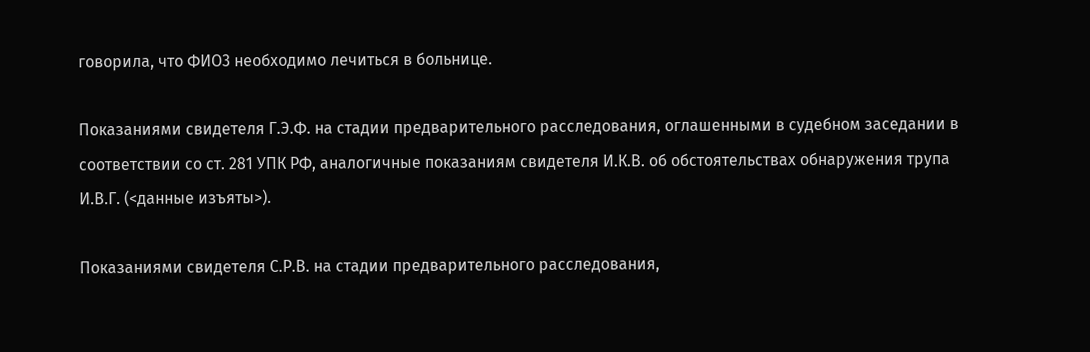говорила, что ФИО3 необходимо лечиться в больнице.

Показаниями свидетеля Г.Э.Ф. на стадии предварительного расследования, оглашенными в судебном заседании в соответствии со ст. 281 УПК РФ, аналогичные показаниям свидетеля И.К.В. об обстоятельствах обнаружения трупа И.В.Г. (<данные изъяты>).

Показаниями свидетеля С.Р.В. на стадии предварительного расследования,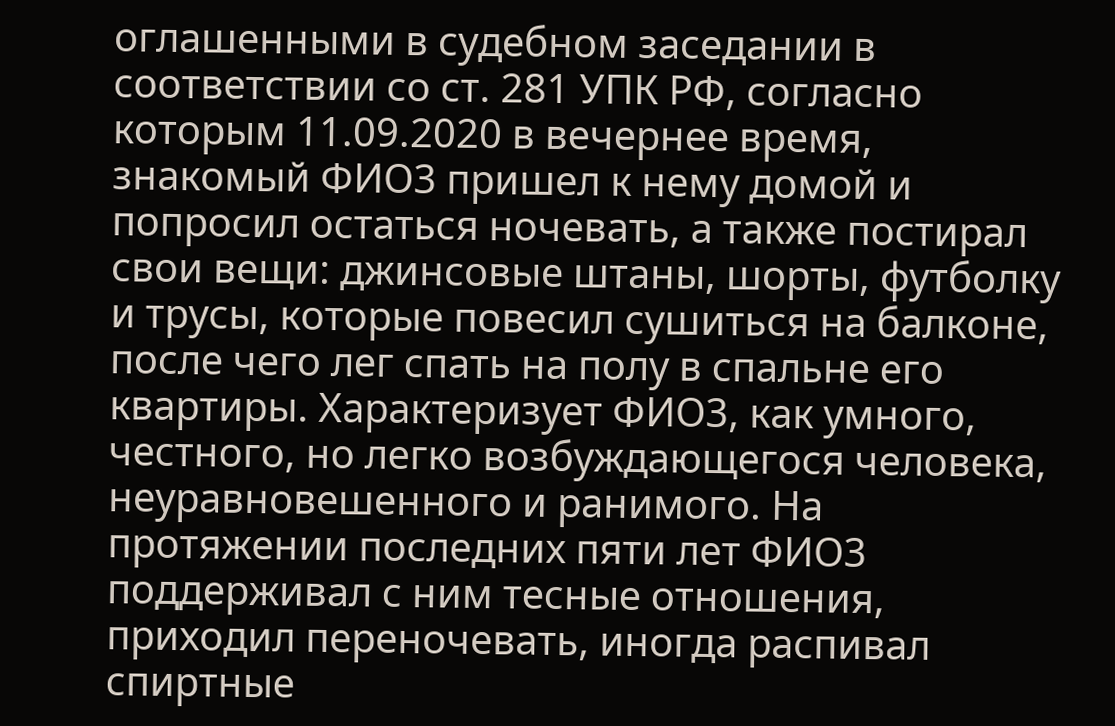оглашенными в судебном заседании в соответствии со ст. 281 УПК РФ, согласно которым 11.09.2020 в вечернее время, знакомый ФИО3 пришел к нему домой и попросил остаться ночевать, а также постирал свои вещи: джинсовые штаны, шорты, футболку и трусы, которые повесил сушиться на балконе, после чего лег спать на полу в спальне его квартиры. Характеризует ФИО3, как умного, честного, но легко возбуждающегося человека, неуравновешенного и ранимого. На протяжении последних пяти лет ФИО3 поддерживал с ним тесные отношения, приходил переночевать, иногда распивал спиртные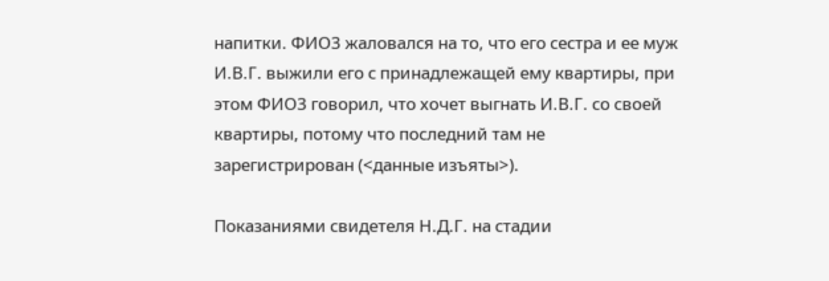напитки. ФИО3 жаловался на то, что его сестра и ее муж И.В.Г. выжили его с принадлежащей ему квартиры, при этом ФИО3 говорил, что хочет выгнать И.В.Г. со своей квартиры, потому что последний там не зарегистрирован (<данные изъяты>).

Показаниями свидетеля Н.Д.Г. на стадии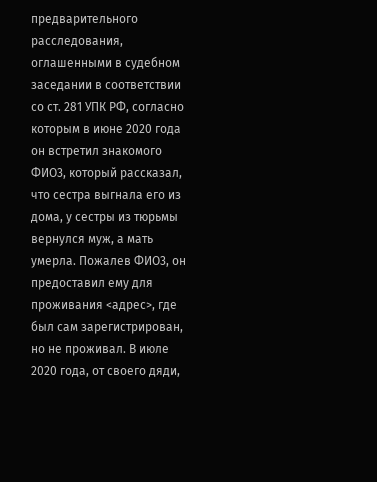предварительного расследования, оглашенными в судебном заседании в соответствии со ст. 281 УПК РФ, согласно которым в июне 2020 года он встретил знакомого ФИО3, который рассказал, что сестра выгнала его из дома, у сестры из тюрьмы вернулся муж, а мать умерла. Пожалев ФИО3, он предоставил ему для проживания <адрес>, где был сам зарегистрирован, но не проживал. В июле 2020 года, от своего дяди,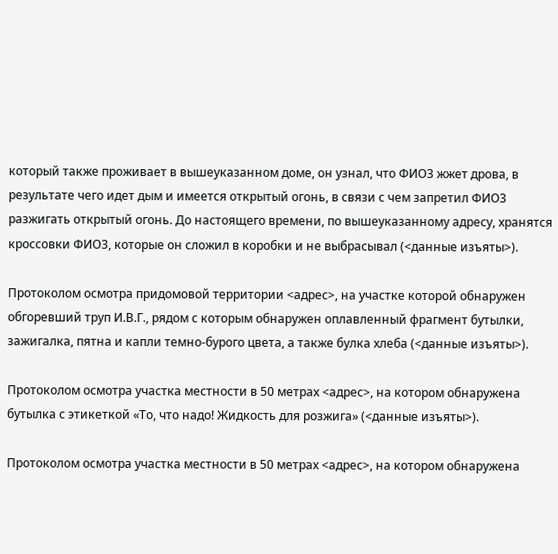который также проживает в вышеуказанном доме, он узнал, что ФИО3 жжет дрова, в результате чего идет дым и имеется открытый огонь, в связи с чем запретил ФИО3 разжигать открытый огонь. До настоящего времени, по вышеуказанному адресу, хранятся кроссовки ФИО3, которые он сложил в коробки и не выбрасывал (<данные изъяты>).

Протоколом осмотра придомовой территории <адрес>, на участке которой обнаружен обгоревший труп И.В.Г., рядом с которым обнаружен оплавленный фрагмент бутылки, зажигалка, пятна и капли темно-бурого цвета, а также булка хлеба (<данные изъяты>).

Протоколом осмотра участка местности в 50 метрах <адрес>, на котором обнаружена бутылка с этикеткой «То, что надо! Жидкость для розжига» (<данные изъяты>).

Протоколом осмотра участка местности в 50 метрах <адрес>, на котором обнаружена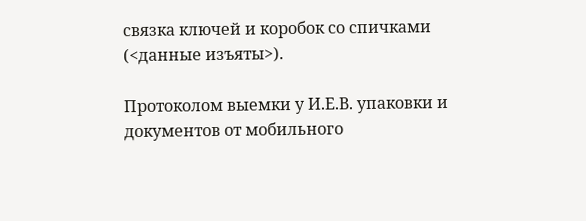связка ключей и коробок со спичками (<данные изъяты>).

Протоколом выемки у И.Е.В. упаковки и документов от мобильного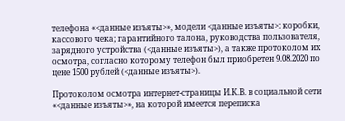телефона «<данные изъяты>», модели <данные изъяты>: коробки, кассового чека; гарантийного талона, руководства пользователя, зарядного устройства (<данные изъяты>), а также протоколом их осмотра, согласно которому телефон был приобретен 9.08.2020 по цене 1500 рублей (<данные изъяты>).

Протоколом осмотра интернет-страницы И.К.В. в социальной сети «<данные изъяты>», на которой имеется переписка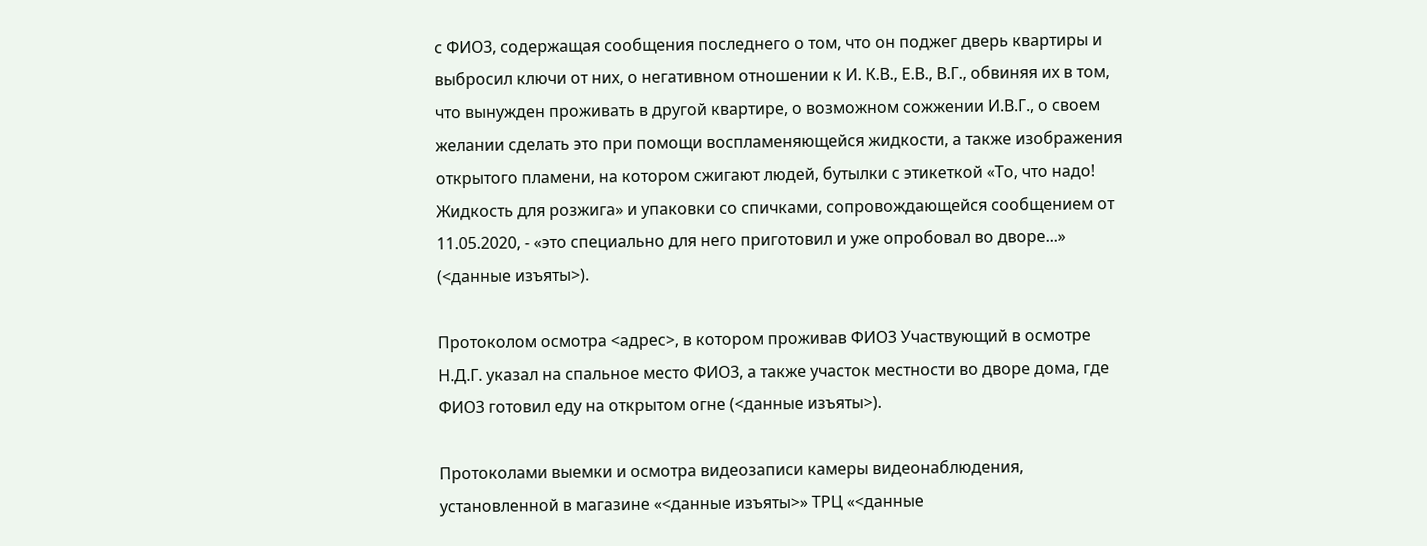с ФИО3, содержащая сообщения последнего о том, что он поджег дверь квартиры и выбросил ключи от них, о негативном отношении к И. К.В., Е.В., В.Г., обвиняя их в том, что вынужден проживать в другой квартире, о возможном сожжении И.В.Г., о своем желании сделать это при помощи воспламеняющейся жидкости, а также изображения открытого пламени, на котором сжигают людей, бутылки с этикеткой «То, что надо! Жидкость для розжига» и упаковки со спичками, сопровождающейся сообщением от 11.05.2020, - «это специально для него приготовил и уже опробовал во дворе...» (<данные изъяты>).

Протоколом осмотра <адрес>, в котором проживав ФИО3 Участвующий в осмотре Н.Д.Г. указал на спальное место ФИО3, а также участок местности во дворе дома, где ФИО3 готовил еду на открытом огне (<данные изъяты>).

Протоколами выемки и осмотра видеозаписи камеры видеонаблюдения, установленной в магазине «<данные изъяты>» ТРЦ «<данные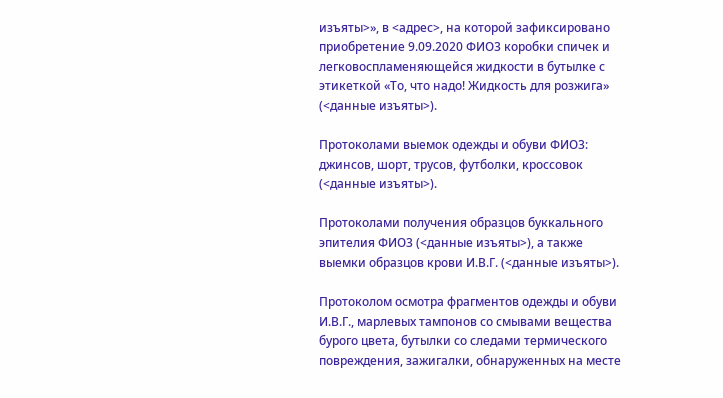изъяты>», в <адрес>, на которой зафиксировано приобретение 9.09.2020 ФИО3 коробки спичек и легковоспламеняющейся жидкости в бутылке с этикеткой «То, что надо! Жидкость для розжига» (<данные изъяты>).

Протоколами выемок одежды и обуви ФИО3: джинсов, шорт, трусов, футболки, кроссовок (<данные изъяты>).

Протоколами получения образцов буккального эпителия ФИО3 (<данные изъяты>), а также выемки образцов крови И.В.Г. (<данные изъяты>).

Протоколом осмотра фрагментов одежды и обуви И.В.Г., марлевых тампонов со смывами вещества бурого цвета, бутылки со следами термического повреждения, зажигалки, обнаруженных на месте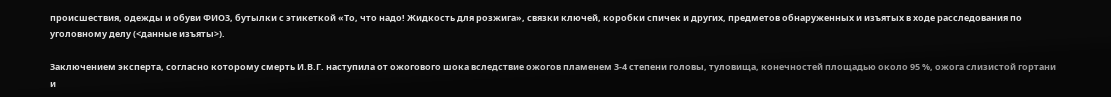происшествия, одежды и обуви ФИО3, бутылки с этикеткой «То, что надо! Жидкость для розжига», связки ключей, коробки спичек и других, предметов обнаруженных и изъятых в ходе расследования по уголовному делу (<данные изъяты>).

Заключением эксперта, согласно которому смерть И.В.Г. наступила от ожогового шока вследствие ожогов пламенем 3-4 степени головы, туловища, конечностей площадью около 95 %, ожога слизистой гортани и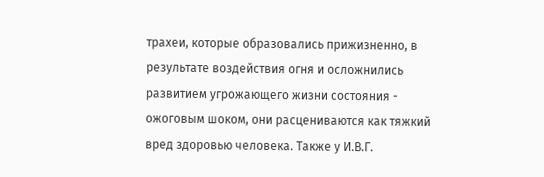трахеи, которые образовались прижизненно, в результате воздействия огня и осложнились развитием угрожающего жизни состояния - ожоговым шоком, они расцениваются как тяжкий вред здоровью человека. Также у И.В.Г.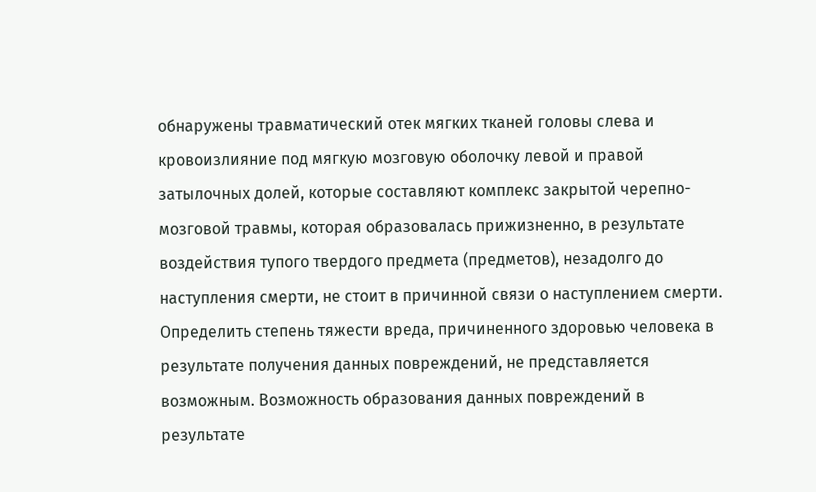обнаружены травматический отек мягких тканей головы слева и кровоизлияние под мягкую мозговую оболочку левой и правой затылочных долей, которые составляют комплекс закрытой черепно-мозговой травмы, которая образовалась прижизненно, в результате воздействия тупого твердого предмета (предметов), незадолго до наступления смерти, не стоит в причинной связи о наступлением смерти. Определить степень тяжести вреда, причиненного здоровью человека в результате получения данных повреждений, не представляется возможным. Возможность образования данных повреждений в результате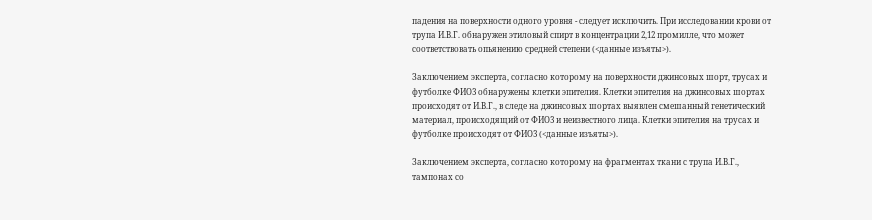падения на поверхности одного уровня - следует исключить. При исследовании крови от трупа И.В.Г. обнаружен этиловый спирт в концентрации 2,12 промилле, что может соответствовать опьянению средней степени (<данные изъяты>).

Заключением эксперта, согласно которому на поверхности джинсовых шорт, трусах и футболке ФИО3 обнаружены клетки эпителия. Клетки эпителия на джинсовых шортах происходят от И.В.Г., в следе на джинсовых шортах выявлен смешанный генетический материал, происходящий от ФИО3 и неизвестного лица. Клетки эпителия на трусах и футболке происходят от ФИО3 (<данные изъяты>).

Заключением эксперта, согласно которому на фрагментах ткани с трупа И.В.Г., тампонах со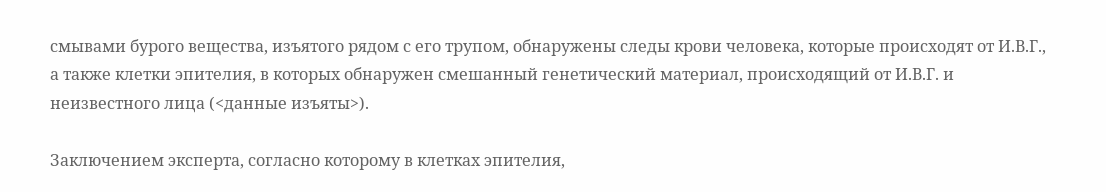смывами бурого вещества, изъятого рядом с его трупом, обнаружены следы крови человека, которые происходят от И.В.Г., а также клетки эпителия, в которых обнаружен смешанный генетический материал, происходящий от И.В.Г. и неизвестного лица (<данные изъяты>).

Заключением эксперта, согласно которому в клетках эпителия,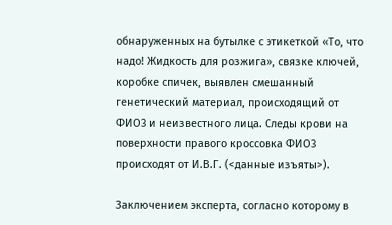обнаруженных на бутылке с этикеткой «То, что надо! Жидкость для розжига», связке ключей, коробке спичек, выявлен смешанный генетический материал, происходящий от ФИО3 и неизвестного лица. Следы крови на поверхности правого кроссовка ФИО3 происходят от И.В.Г. (<данные изъяты>).

Заключением эксперта, согласно которому в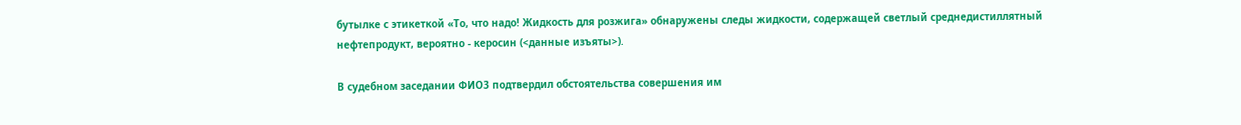бутылке с этикеткой «То, что надо! Жидкость для розжига» обнаружены следы жидкости, содержащей светлый среднедистиллятный нефтепродукт, вероятно - керосин (<данные изъяты>).

В судебном заседании ФИО3 подтвердил обстоятельства совершения им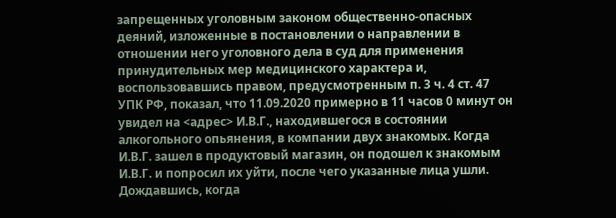запрещенных уголовным законом общественно-опасных деяний, изложенные в постановлении о направлении в отношении него уголовного дела в суд для применения принудительных мер медицинского характера и, воспользовавшись правом, предусмотренным п. 3 ч. 4 ст. 47 УПК РФ, показал, что 11.09.2020 примерно в 11 часов 0 минут он увидел на <адрес> И.В.Г., находившегося в состоянии алкогольного опьянения, в компании двух знакомых. Когда И.В.Г. зашел в продуктовый магазин, он подошел к знакомым И.В.Г. и попросил их уйти, после чего указанные лица ушли. Дождавшись, когда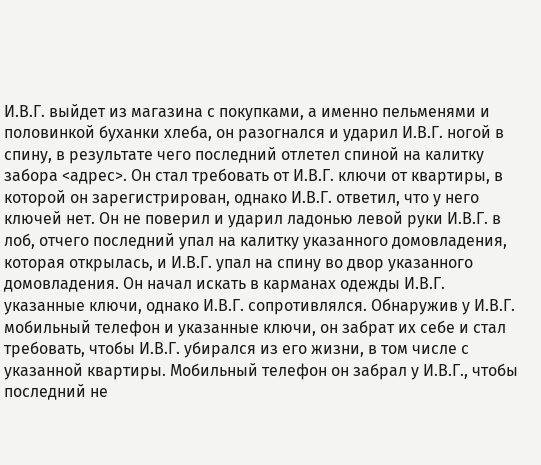И.В.Г. выйдет из магазина с покупками, а именно пельменями и половинкой буханки хлеба, он разогнался и ударил И.В.Г. ногой в спину, в результате чего последний отлетел спиной на калитку забора <адрес>. Он стал требовать от И.В.Г. ключи от квартиры, в которой он зарегистрирован, однако И.В.Г. ответил, что у него ключей нет. Он не поверил и ударил ладонью левой руки И.В.Г. в лоб, отчего последний упал на калитку указанного домовладения, которая открылась, и И.В.Г. упал на спину во двор указанного домовладения. Он начал искать в карманах одежды И.В.Г. указанные ключи, однако И.В.Г. сопротивлялся. Обнаружив у И.В.Г. мобильный телефон и указанные ключи, он забрат их себе и стал требовать, чтобы И.В.Г. убирался из его жизни, в том числе с указанной квартиры. Мобильный телефон он забрал у И.В.Г., чтобы последний не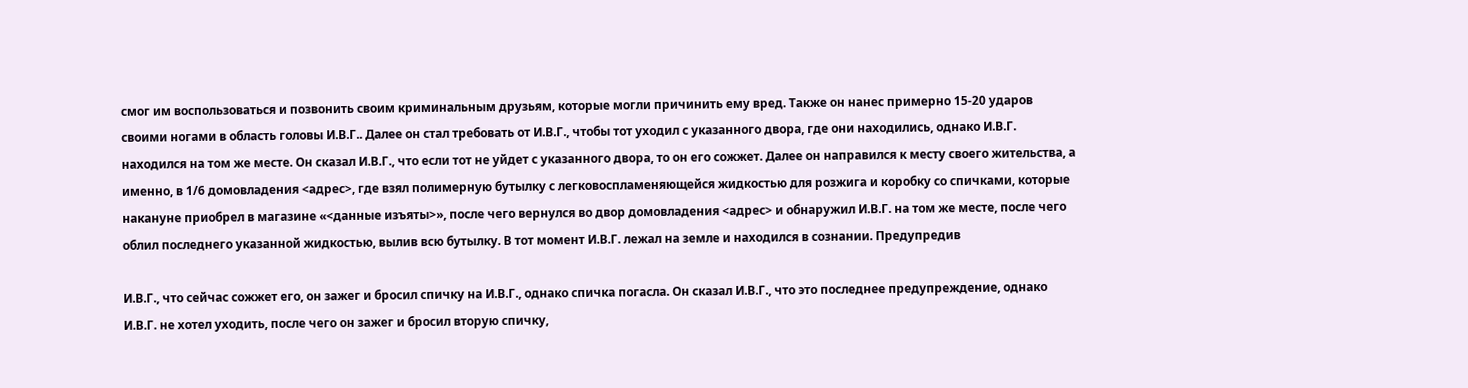смог им воспользоваться и позвонить своим криминальным друзьям, которые могли причинить ему вред. Также он нанес примерно 15-20 ударов своими ногами в область головы И.В.Г.. Далее он стал требовать от И.В.Г., чтобы тот уходил с указанного двора, где они находились, однако И.В.Г. находился на том же месте. Он сказал И.В.Г., что если тот не уйдет с указанного двора, то он его сожжет. Далее он направился к месту своего жительства, а именно, в 1/6 домовладения <адрес>, где взял полимерную бутылку с легковоспламеняющейся жидкостью для розжига и коробку со спичками, которые накануне приобрел в магазине «<данные изъяты>», после чего вернулся во двор домовладения <адрес> и обнаружил И.В.Г. на том же месте, после чего облил последнего указанной жидкостью, вылив всю бутылку. В тот момент И.В.Г. лежал на земле и находился в сознании. Предупредив

И.В.Г., что сейчас сожжет его, он зажег и бросил спичку на И.В.Г., однако спичка погасла. Он сказал И.В.Г., что это последнее предупреждение, однако И.В.Г. не хотел уходить, после чего он зажег и бросил вторую спичку,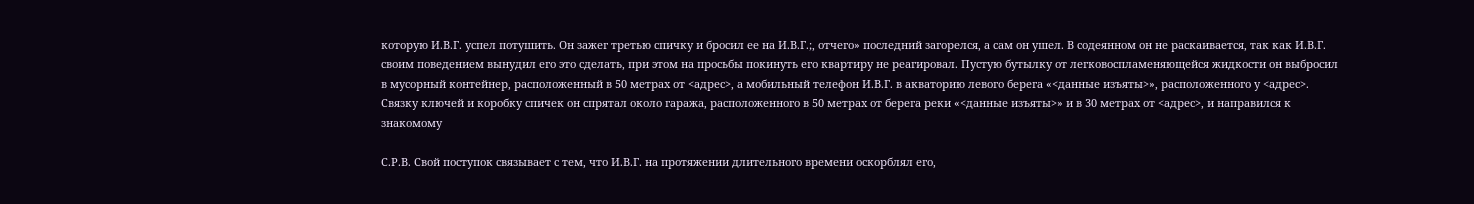которую И.В.Г. успел потушить. Он зажег третью спичку и бросил ее на И.В.Г.;, отчего» последний загорелся, а сам он ушел. В содеянном он не раскаивается, так как И.В.Г. своим поведением вынудил его это сделать, при этом на просьбы покинуть его квартиру не реагировал. Пустую бутылку от легковоспламеняющейся жидкости он выбросил в мусорный контейнер, расположенный в 50 метрах от <адрес>, а мобильный телефон И.В.Г. в акваторию левого берега «<данные изъяты>», расположенного у <адрес>. Связку ключей и коробку спичек он спрятал около гаража, расположенного в 50 метрах от берега реки «<данные изъяты>» и в 30 метрах от <адрес>, и направился к знакомому

С.Р.В. Свой поступок связывает с тем, что И.В.Г. на протяжении длительного времени оскорблял его,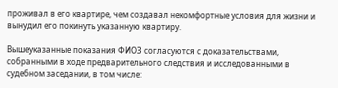проживал в его квартире, чем создавал некомфортные условия для жизни и вынудил его покинуть указанную квартиру.

Вышеуказанные показания ФИО3 согласуются с доказательствами, собранными в ходе предварительного следствия и исследованными в судебном заседании, в том числе: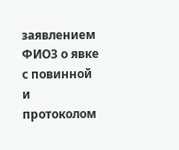заявлением ФИО3 о явке с повинной и протоколом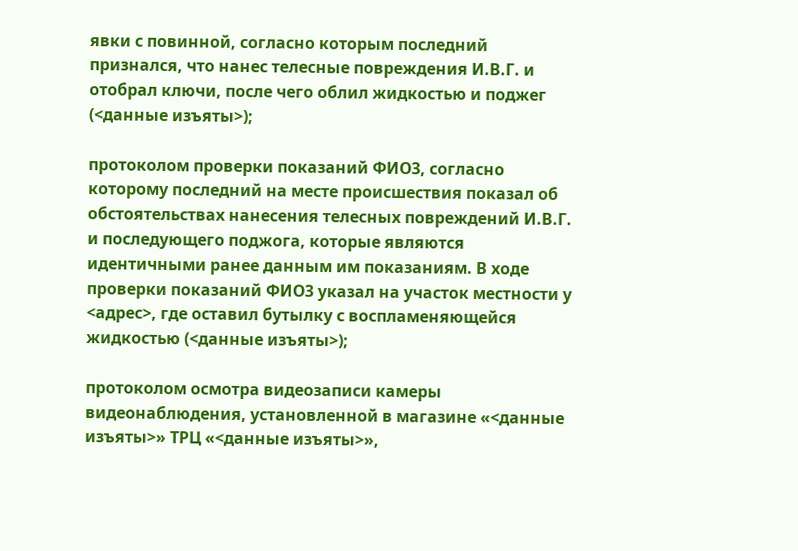явки с повинной, согласно которым последний признался, что нанес телесные повреждения И.В.Г. и отобрал ключи, после чего облил жидкостью и поджег (<данные изъяты>);

протоколом проверки показаний ФИО3, согласно которому последний на месте происшествия показал об обстоятельствах нанесения телесных повреждений И.В.Г. и последующего поджога, которые являются идентичными ранее данным им показаниям. В ходе проверки показаний ФИО3 указал на участок местности у <адрес>, где оставил бутылку с воспламеняющейся жидкостью (<данные изъяты>);

протоколом осмотра видеозаписи камеры видеонаблюдения, установленной в магазине «<данные изъяты>» ТРЦ «<данные изъяты>»,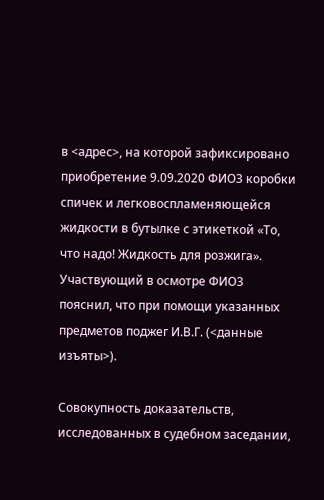в <адрес>, на которой зафиксировано приобретение 9.09.2020 ФИО3 коробки спичек и легковоспламеняющейся жидкости в бутылке с этикеткой «То, что надо! Жидкость для розжига». Участвующий в осмотре ФИО3 пояснил, что при помощи указанных предметов поджег И.В.Г. (<данные изъяты>).

Совокупность доказательств, исследованных в судебном заседании,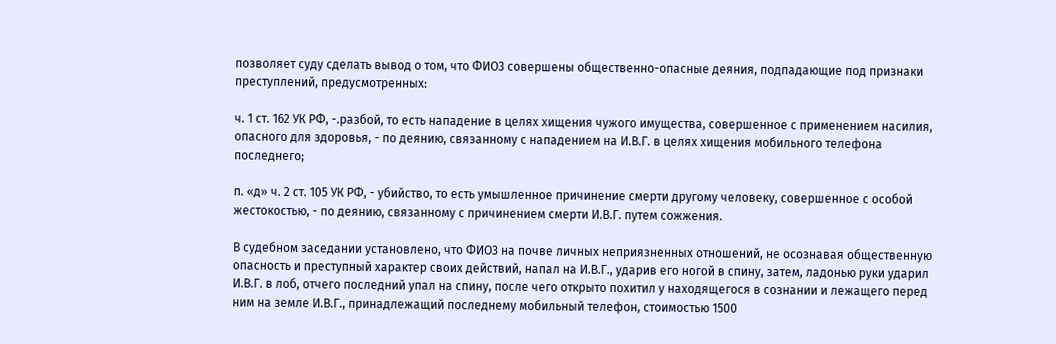позволяет суду сделать вывод о том, что ФИО3 совершены общественно-опасные деяния, подпадающие под признаки преступлений, предусмотренных:

ч. 1 ст. 162 УК РФ, -.разбой, то есть нападение в целях хищения чужого имущества, совершенное с применением насилия, опасного для здоровья, - по деянию, связанному с нападением на И.В.Г. в целях хищения мобильного телефона последнего;

п. «д» ч. 2 ст. 105 УК РФ, - убийство, то есть умышленное причинение смерти другому человеку, совершенное с особой жестокостью, - по деянию, связанному с причинением смерти И.В.Г. путем сожжения.

В судебном заседании установлено, что ФИО3 на почве личных неприязненных отношений, не осознавая общественную опасность и преступный характер своих действий, напал на И.В.Г., ударив его ногой в спину, затем, ладонью руки ударил И.В.Г. в лоб, отчего последний упал на спину, после чего открыто похитил у находящегося в сознании и лежащего перед ним на земле И.В.Г., принадлежащий последнему мобильный телефон, стоимостью 1500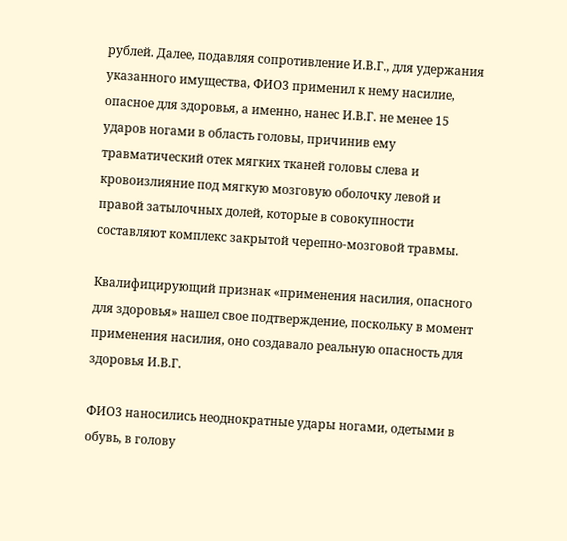рублей. Далее, подавляя сопротивление И.В.Г., для удержания указанного имущества, ФИО3 применил к нему насилие, опасное для здоровья, а именно, нанес И.В.Г. не менее 15 ударов ногами в область головы, причинив ему травматический отек мягких тканей головы слева и кровоизлияние под мягкую мозговую оболочку левой и правой затылочных долей, которые в совокупности составляют комплекс закрытой черепно-мозговой травмы.

Квалифицирующий признак «применения насилия, опасного для здоровья» нашел свое подтверждение, поскольку в момент применения насилия, оно создавало реальную опасность для здоровья И.В.Г.

ФИО3 наносились неоднократные удары ногами, одетыми в обувь, в голову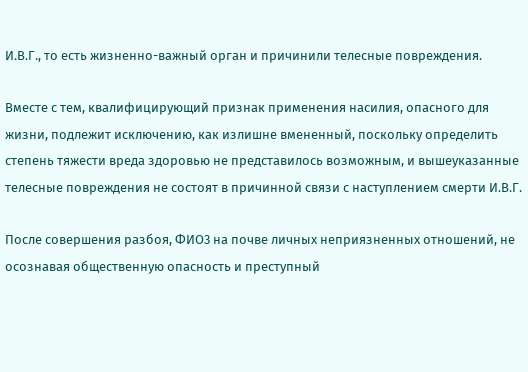И.В.Г., то есть жизненно-важный орган и причинили телесные повреждения.

Вместе с тем, квалифицирующий признак применения насилия, опасного для жизни, подлежит исключению, как излишне вмененный, поскольку определить степень тяжести вреда здоровью не представилось возможным, и вышеуказанные телесные повреждения не состоят в причинной связи с наступлением смерти И.В.Г.

После совершения разбоя, ФИО3 на почве личных неприязненных отношений, не осознавая общественную опасность и преступный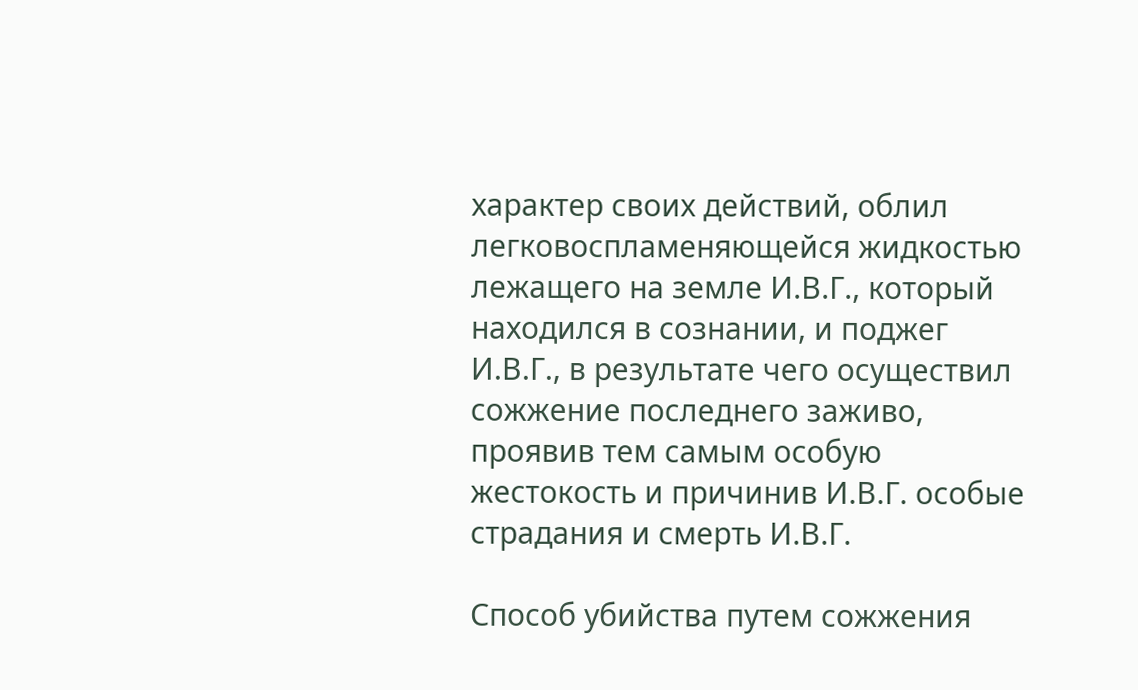характер своих действий, облил легковоспламеняющейся жидкостью лежащего на земле И.В.Г., который находился в сознании, и поджег И.В.Г., в результате чего осуществил сожжение последнего заживо, проявив тем самым особую жестокость и причинив И.В.Г. особые страдания и смерть И.В.Г.

Способ убийства путем сожжения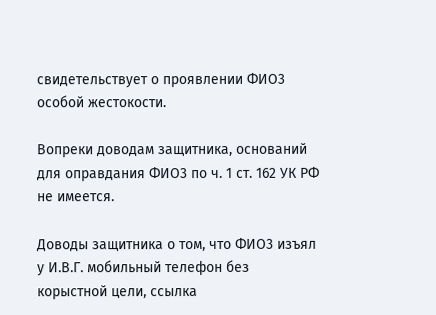свидетельствует о проявлении ФИО3 особой жестокости.

Вопреки доводам защитника, оснований для оправдания ФИО3 по ч. 1 ст. 162 УК РФ не имеется.

Доводы защитника о том, что ФИО3 изъял у И.В.Г. мобильный телефон без корыстной цели, ссылка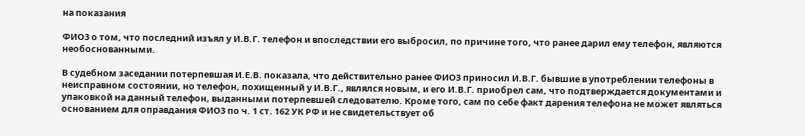на показания

ФИО3 о том, что последний изъял у И.В.Г. телефон и впоследствии его выбросил, по причине того, что ранее дарил ему телефон, являются необоснованными.

В судебном заседании потерпевшая И.Е.В. показала, что действительно ранее ФИО3 приносил И.В.Г. бывшие в употреблении телефоны в неисправном состоянии, но телефон, похищенный у И.В.Г., являлся новым, и его И.В.Г. приобрел сам, что подтверждается документами и упаковкой на данный телефон, выданными потерпевшей следователю. Кроме того, сам по себе факт дарения телефона не может являться основанием для оправдания ФИО3 по ч. 1 ст. 162 УК РФ и не свидетельствует об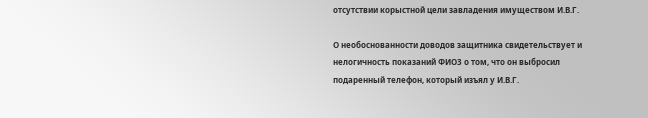отсутствии корыстной цели завладения имуществом И.В.Г.

О необоснованности доводов защитника свидетельствует и нелогичность показаний ФИО3 о том, что он выбросил подаренный телефон, который изъял у И.В.Г.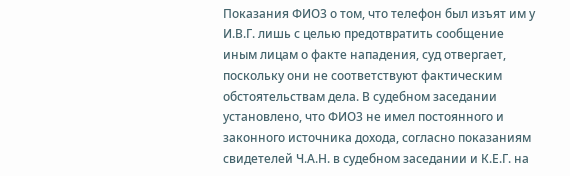Показания ФИО3 о том, что телефон был изъят им у И.В.Г. лишь с целью предотвратить сообщение иным лицам о факте нападения, суд отвергает, поскольку они не соответствуют фактическим обстоятельствам дела. В судебном заседании установлено, что ФИО3 не имел постоянного и законного источника дохода, согласно показаниям свидетелей Ч.А.Н. в судебном заседании и К.Е.Г. на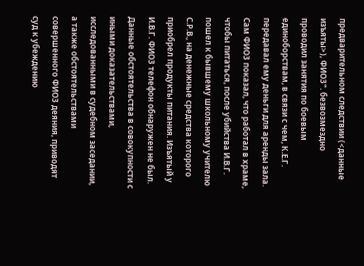предварительном следствии (<данные изъяты>), ФИО3". безвозмездно проводил занятия по боевым единоборствам, в связи с чем, К.Е.Г. передавал ему деньги для аренды зала. Сам ФИО3 показал, что работал в храме, чтобы питаться, после убийства И.В.Г. пошел к бывшему школьному учителю С.Р.В., на денежные средства которого приобрел продукты питания. Изъятый у И.В.Г. ФИО3 телефон обнаружен не был. Данные обстоятельства в совокупности с иными доказательствами, исследованными в судебном заседании, а также обстоятельствами совершенного ФИО3 деяния, приводят суд к убеждению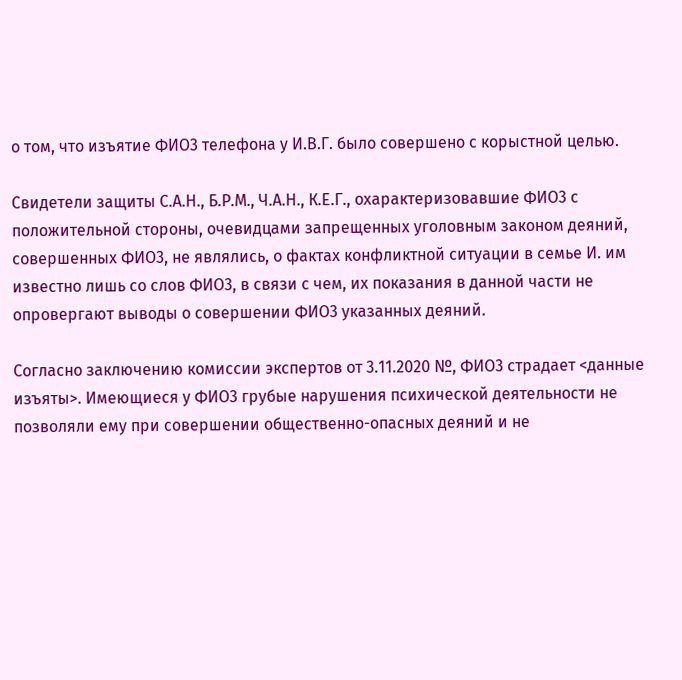о том, что изъятие ФИО3 телефона у И.В.Г. было совершено с корыстной целью.

Свидетели защиты С.А.Н., Б.Р.М., Ч.А.Н., К.Е.Г., охарактеризовавшие ФИО3 с положительной стороны, очевидцами запрещенных уголовным законом деяний, совершенных ФИО3, не являлись, о фактах конфликтной ситуации в семье И. им известно лишь со слов ФИО3, в связи с чем, их показания в данной части не опровергают выводы о совершении ФИО3 указанных деяний.

Согласно заключению комиссии экспертов от 3.11.2020 №, ФИО3 страдает <данные изъяты>. Имеющиеся у ФИО3 грубые нарушения психической деятельности не позволяли ему при совершении общественно-опасных деяний и не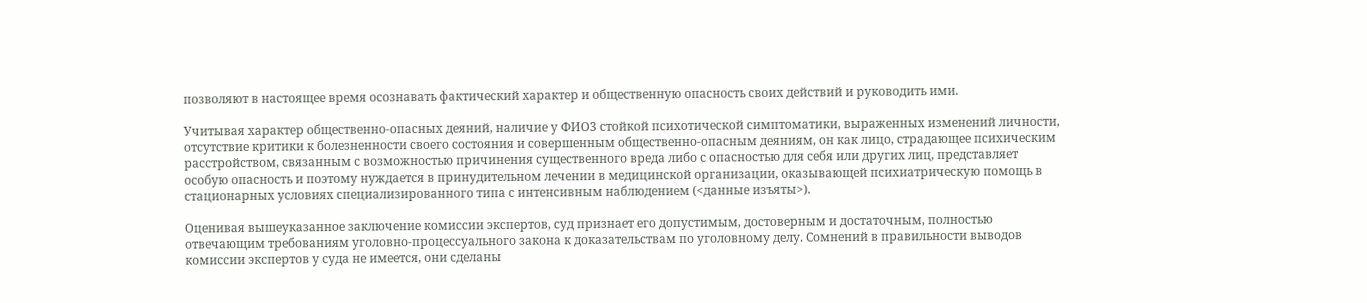позволяют в настоящее время осознавать фактический характер и общественную опасность своих действий и руководить ими.

Учитывая характер общественно-опасных деяний, наличие у ФИО3 стойкой психотической симптоматики, выраженных изменений личности, отсутствие критики к болезненности своего состояния и совершенным общественно-опасным деяниям, он как лицо, страдающее психическим расстройством, связанным с возможностью причинения существенного вреда либо с опасностью для себя или других лиц, представляет особую опасность и поэтому нуждается в принудительном лечении в медицинской организации, оказывающей психиатрическую помощь в стационарных условиях специализированного типа с интенсивным наблюдением (<данные изъяты>).

Оценивая вышеуказанное заключение комиссии экспертов, суд признает его допустимым, достоверным и достаточным, полностью отвечающим требованиям уголовно-процессуального закона к доказательствам по уголовному делу. Сомнений в правильности выводов комиссии экспертов у суда не имеется, они сделаны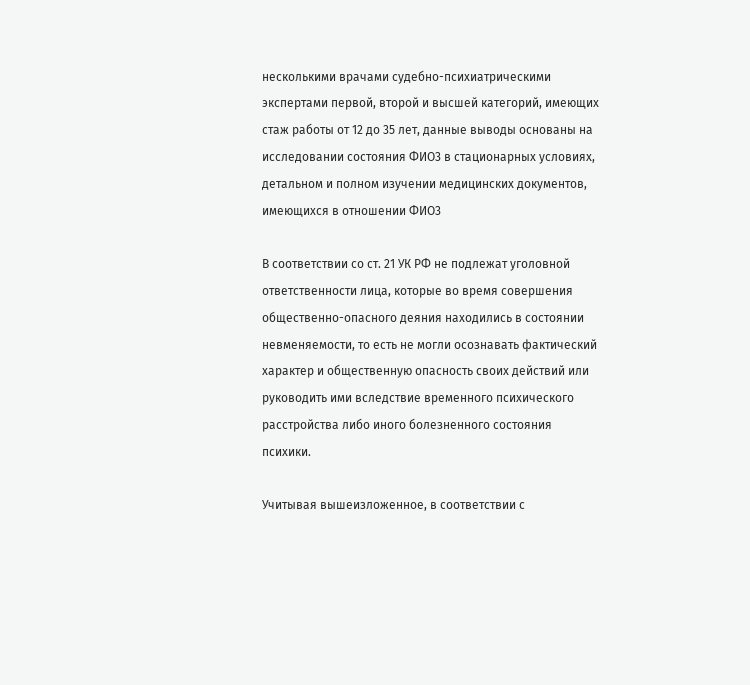несколькими врачами судебно-психиатрическими экспертами первой, второй и высшей категорий, имеющих стаж работы от 12 до 35 лет, данные выводы основаны на исследовании состояния ФИО3 в стационарных условиях, детальном и полном изучении медицинских документов, имеющихся в отношении ФИО3

В соответствии со ст. 21 УК РФ не подлежат уголовной ответственности лица, которые во время совершения общественно-опасного деяния находились в состоянии невменяемости, то есть не могли осознавать фактический характер и общественную опасность своих действий или руководить ими вследствие временного психического расстройства либо иного болезненного состояния психики.

Учитывая вышеизложенное, в соответствии с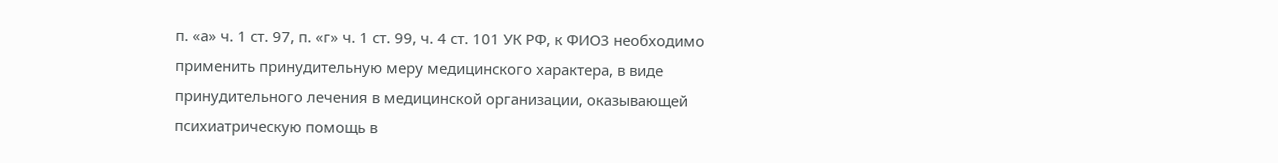п. «а» ч. 1 ст. 97, п. «г» ч. 1 ст. 99, ч. 4 ст. 101 УК РФ, к ФИО3 необходимо применить принудительную меру медицинского характера, в виде принудительного лечения в медицинской организации, оказывающей психиатрическую помощь в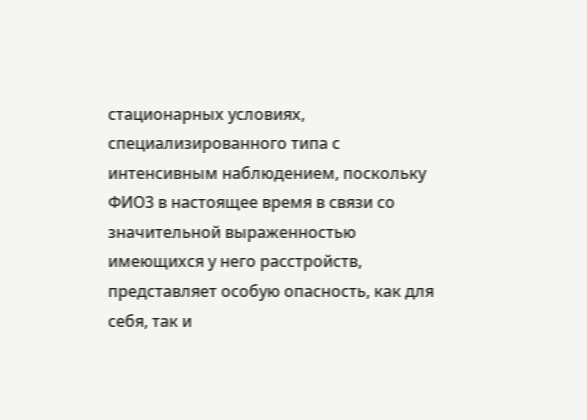стационарных условиях, специализированного типа с интенсивным наблюдением, поскольку ФИО3 в настоящее время в связи со значительной выраженностью имеющихся у него расстройств, представляет особую опасность, как для себя, так и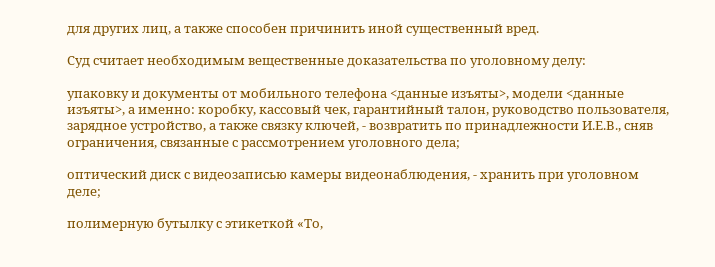для других лиц, а также способен причинить иной существенный вред.

Суд считает необходимым вещественные доказательства по уголовному делу:

упаковку и документы от мобильного телефона <данные изъяты>, модели <данные изъяты>, а именно: коробку, кассовый чек, гарантийный талон, руководство пользователя, зарядное устройство, а также связку ключей, - возвратить по принадлежности И.Е.В., сняв ограничения, связанные с рассмотрением уголовного дела;

оптический диск с видеозаписью камеры видеонаблюдения, - хранить при уголовном деле;

полимерную бутылку с этикеткой «То,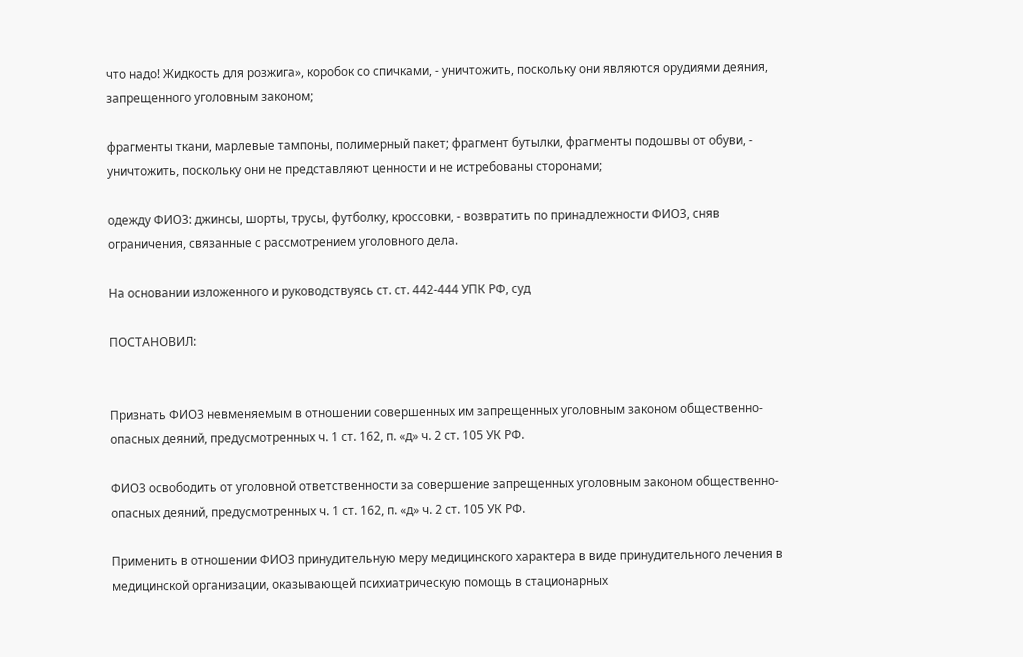что надо! Жидкость для розжига», коробок со спичками, - уничтожить, поскольку они являются орудиями деяния, запрещенного уголовным законом;

фрагменты ткани, марлевые тампоны, полимерный пакет; фрагмент бутылки, фрагменты подошвы от обуви, - уничтожить, поскольку они не представляют ценности и не истребованы сторонами;

одежду ФИО3: джинсы, шорты, трусы, футболку, кроссовки, - возвратить по принадлежности ФИО3, сняв ограничения, связанные с рассмотрением уголовного дела.

На основании изложенного и руководствуясь ст. ст. 442-444 УПК РФ, суд

ПОСТАНОВИЛ:


Признать ФИО3 невменяемым в отношении совершенных им запрещенных уголовным законом общественно-опасных деяний, предусмотренных ч. 1 ст. 162, п. «д» ч. 2 ст. 105 УК РФ.

ФИО3 освободить от уголовной ответственности за совершение запрещенных уголовным законом общественно-опасных деяний, предусмотренных ч. 1 ст. 162, п. «д» ч. 2 ст. 105 УК РФ.

Применить в отношении ФИО3 принудительную меру медицинского характера в виде принудительного лечения в медицинской организации, оказывающей психиатрическую помощь в стационарных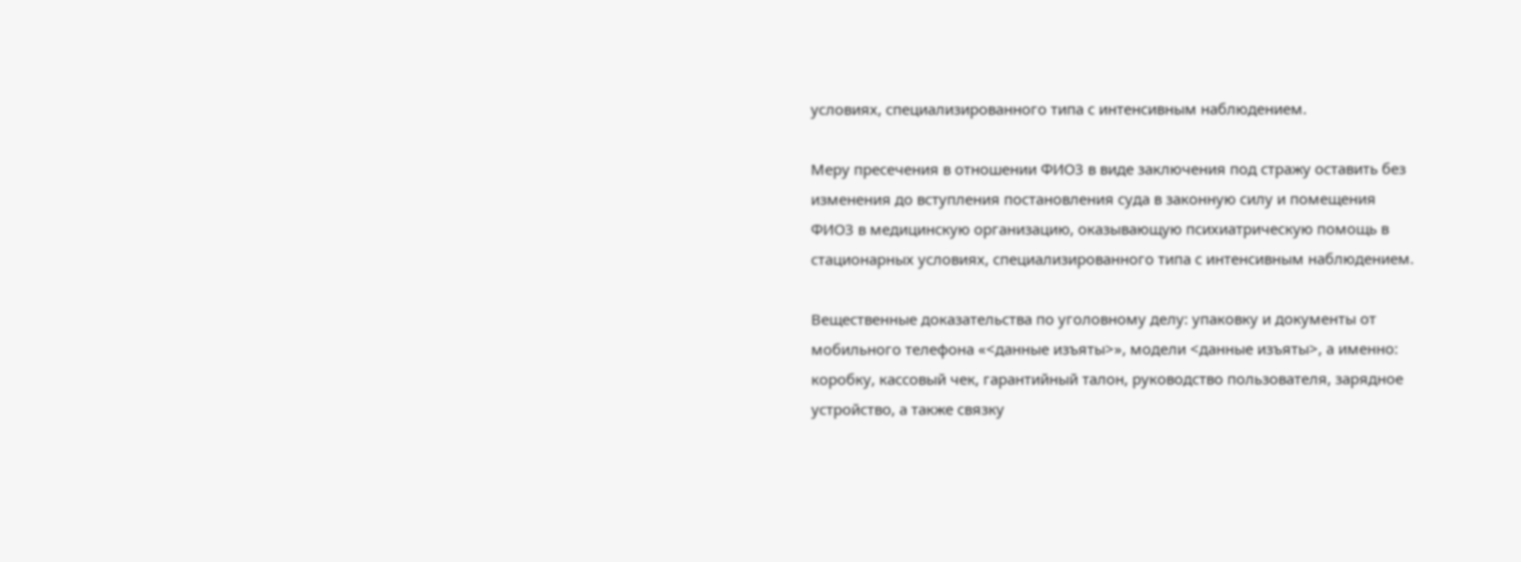условиях, специализированного типа с интенсивным наблюдением.

Меру пресечения в отношении ФИО3 в виде заключения под стражу оставить без изменения до вступления постановления суда в законную силу и помещения ФИО3 в медицинскую организацию, оказывающую психиатрическую помощь в стационарных условиях, специализированного типа с интенсивным наблюдением.

Вещественные доказательства по уголовному делу: упаковку и документы от мобильного телефона «<данные изъяты>», модели <данные изъяты>, а именно: коробку, кассовый чек, гарантийный талон, руководство пользователя, зарядное устройство, а также связку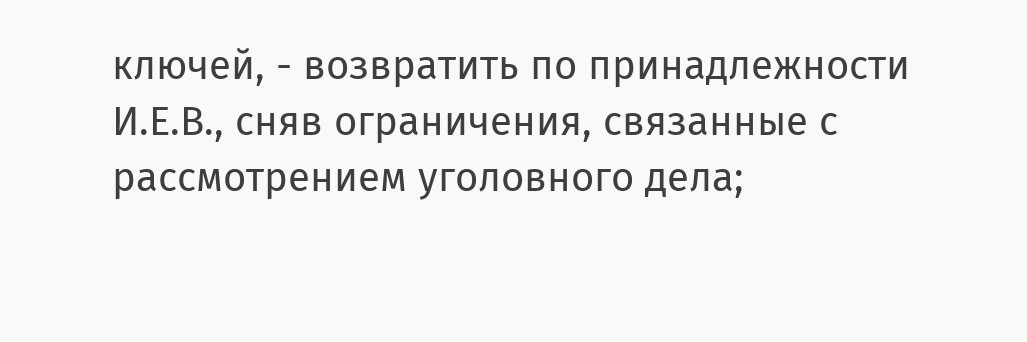ключей, - возвратить по принадлежности И.Е.В., сняв ограничения, связанные с рассмотрением уголовного дела;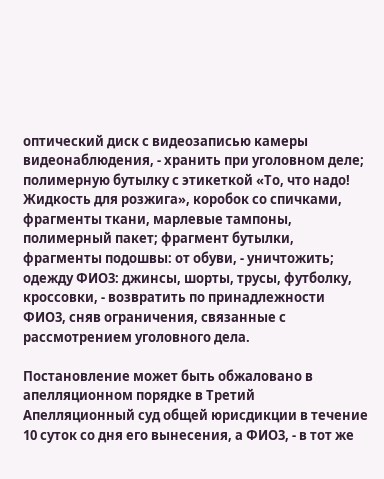оптический диск с видеозаписью камеры видеонаблюдения, - хранить при уголовном деле; полимерную бутылку с этикеткой «То, что надо! Жидкость для розжига», коробок со спичками, фрагменты ткани, марлевые тампоны, полимерный пакет; фрагмент бутылки, фрагменты подошвы: от обуви, - уничтожить; одежду ФИО3: джинсы, шорты, трусы, футболку, кроссовки, - возвратить по принадлежности ФИО3, сняв ограничения, связанные с рассмотрением уголовного дела.

Постановление может быть обжаловано в апелляционном порядке в Третий Апелляционный суд общей юрисдикции в течение 10 суток со дня его вынесения, а ФИО3, - в тот же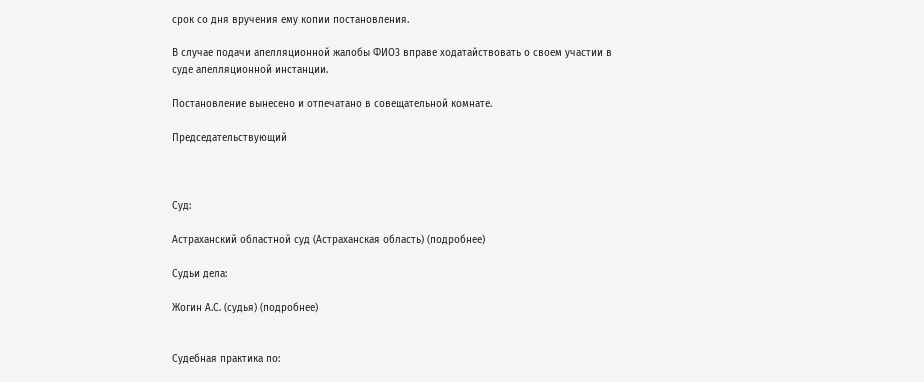срок со дня вручения ему копии постановления.

В случае подачи апелляционной жалобы ФИО3 вправе ходатайствовать о своем участии в суде апелляционной инстанции.

Постановление вынесено и отпечатано в совещательной комнате.

Председательствующий



Суд:

Астраханский областной суд (Астраханская область) (подробнее)

Судьи дела:

Жогин А.С. (судья) (подробнее)


Судебная практика по: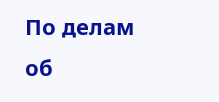По делам об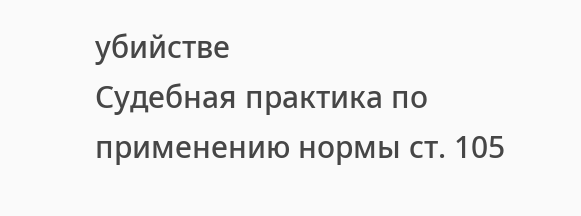убийстве
Судебная практика по применению нормы ст. 105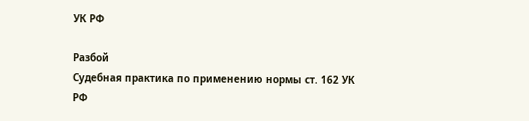УК РФ

Разбой
Судебная практика по применению нормы ст. 162 УК РФ